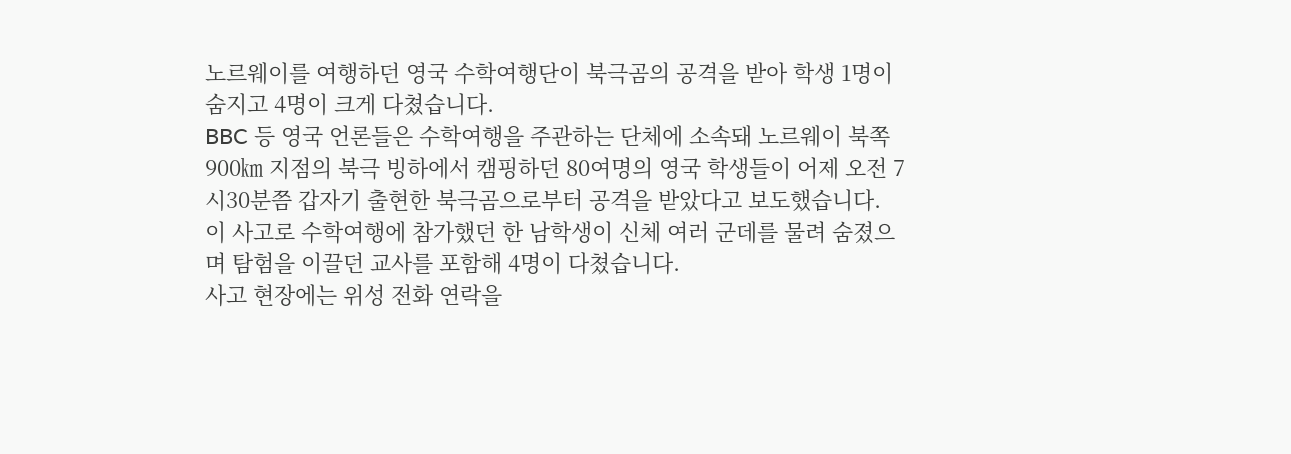노르웨이를 여행하던 영국 수학여행단이 북극곰의 공격을 받아 학생 1명이 숨지고 4명이 크게 다쳤습니다.
BBC 등 영국 언론들은 수학여행을 주관하는 단체에 소속돼 노르웨이 북쪽 900㎞ 지점의 북극 빙하에서 캠핑하던 80여명의 영국 학생들이 어제 오전 7시30분쯤 갑자기 출현한 북극곰으로부터 공격을 받았다고 보도했습니다.
이 사고로 수학여행에 참가했던 한 남학생이 신체 여러 군데를 물려 숨졌으며 탐험을 이끌던 교사를 포함해 4명이 다쳤습니다.
사고 현장에는 위성 전화 연락을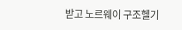받고 노르웨이 구조헬기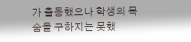가 출동했으나 학생의 목숨을 구하지는 못했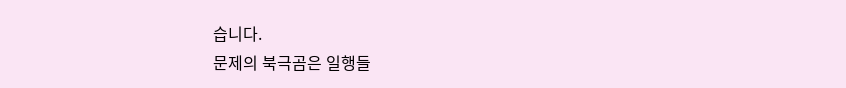습니다.
문제의 북극곰은 일행들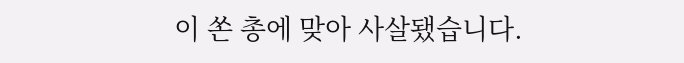이 쏜 총에 맞아 사살됐습니다.